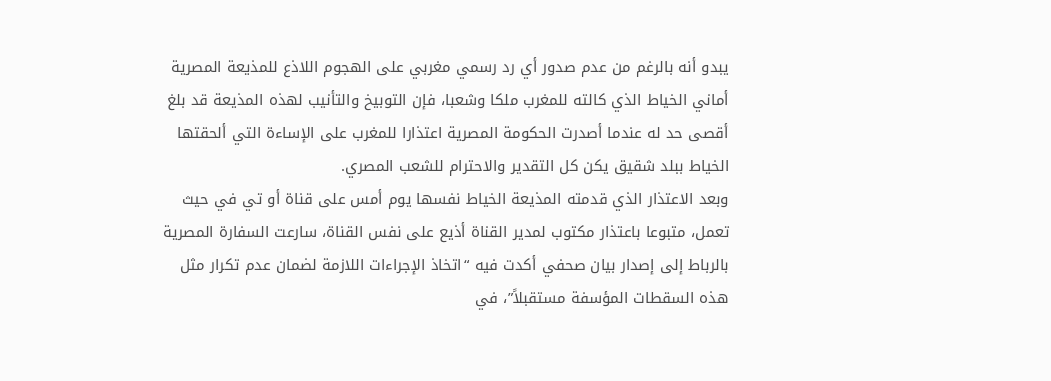يبدو أنه بالرغم من عدم صدور أي رد رسمي مغربي على الهجوم اللاذع للمذيعة المصرية أماني الخياط الذي كالته للمغرب ملكا وشعبا، فإن التوبيخ والتأنيب لهذه المذيعة قد بلغ أقصى حد له عندما أصدرت الحكومة المصرية اعتذارا للمغرب على الإساءة التي ألحقتها الخياط ببلد شقيق يكن كل التقدير والاحترام للشعب المصري.
وبعد الاعتذار الذي قدمته المذيعة الخياط نفسها يوم أمس على قناة أو تي في حيث تعمل، متبوعا باعتذار مكتوب لمدير القناة أذيع على نفس القناة، سارعت السفارة المصرية بالرباط إلى إصدار بيان صحفي أكدت فيه “اتخاذ الإجراءات اللازمة لضمان عدم تكرار مثل هذه السقطات المؤسفة مستقبلاً”، في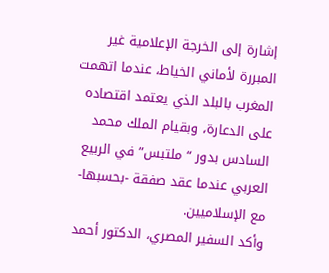إشارة إلى الخرجة الإعلامية غير المبررة لأماني الخياط، عندما اتهمت المغرب بالبلد الذي يعتمد اقتصاده على الدعارة، وبقيام الملك محمد السادس بدور “ملتبس” في الربيع العربي عندما عقد صفقة -بحسبها- مع الإسلاميين.
وأكد السفير المصري، الدكتور أحمد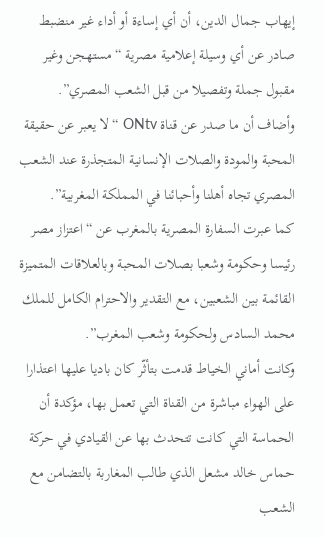إيهاب جمال الدين، أن أي إساءة أو أداء غير منضبط صادر عن أي وسيلة إعلامية مصرية “مستهجن وغير مقبول جملة وتفصيلا من قبل الشعب المصري”.
وأضاف أن ما صدر عن قناة ONtv “لا يعبر عن حقيقة المحبة والمودة والصلات الإنسانية المتجذرة عند الشعب المصري تجاه أهلنا وأحبائنا في المملكة المغربية”.
كما عبرت السفارة المصرية بالمغرب عن “اعتزاز مصر رئيسا وحكومة وشعبا بصلات المحبة وبالعلاقات المتميزة القائمة بين الشعبين، مع التقدير والاحترام الكامل للملك محمد السادس ولحكومة وشعب المغرب”.
وكانت أماني الخياط قدمت بتأثّر كان باديا عليها اعتذارا على الهواء مباشرة من القناة التي تعمل بها، مؤكدة أن الحماسة التي كانت تتحدث بها عن القيادي في حركة حماس خالد مشعل الذي طالب المغاربة بالتضامن مع الشعب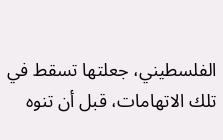الفلسطيني، جعلتها تسقط في تلك الاتهامات، قبل أن تنوه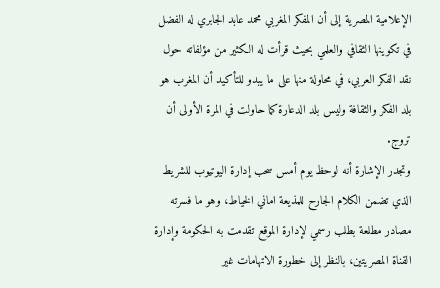الإعلامية المصرية إلى أن المفكر المغربي محمد عابد الجابري له الفضل في تكوينها الثقافي والعلمي بحيث قرأت له الكثير من مؤلفاته حول نقد الفكر العربي، في محاولة منها على ما يبدو للتأكيد أن المغرب هو بلد الفكر والثقافة وليس بلد الدعارة كما حاولت في المرة الأولى أن تروج.
وتجدر الإشارة أنه لوحظ يوم أمس سحب إدارة اليوتيوب للشريط الذي تضمن الكلام الجارح للمذيعة اماني الخياط، وهو ما فسرته مصادر مطلعة بطلب رسمي لإدارة الموقع تقدمت به الحكومة وإدارة القناة المصريتين، بالنظر إلى خطورة الاتهامات غير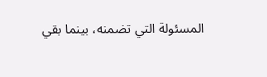المسئولة التي تضمنه، بينما بقي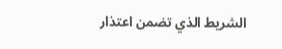الشريط الذي تضمن اعتذار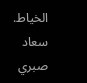الخياط.
سعاد صبري